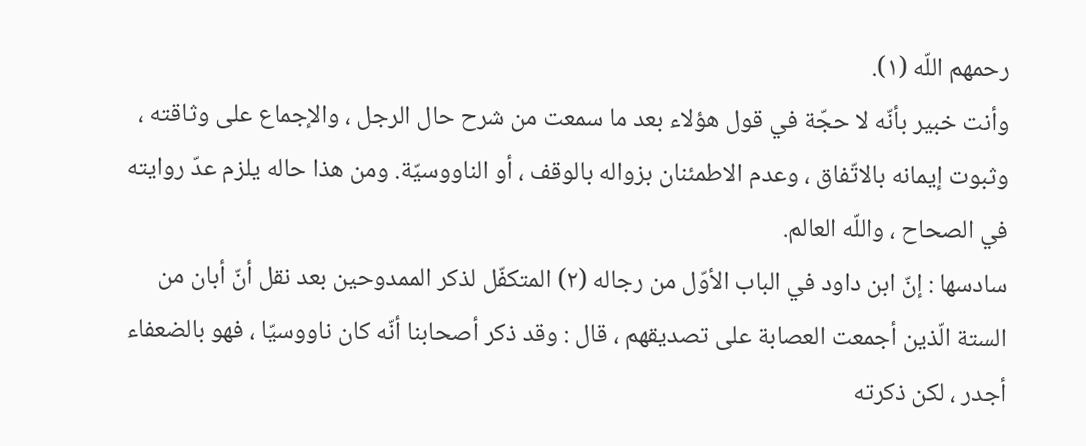رحمهم اللّه (١).
وأنت خبير بأنّه لا حجّة في قول هؤلاء بعد ما سمعت من شرح حال الرجل ، والإجماع على وثاقته ، وثبوت إيمانه بالاتّفاق ، وعدم الاطمئنان بزواله بالوقف ، أو الناووسيّة. ومن هذا حاله يلزم عدّ روايته في الصحاح ، واللّه العالم.
سادسها : إنّ ابن داود في الباب الأوّل من رجاله (٢) المتكفّل لذكر الممدوحين بعد نقل أنّ أبان من الستة الّذين أجمعت العصابة على تصديقهم ، قال : وقد ذكر أصحابنا أنّه كان ناووسيّا ، فهو بالضعفاء أجدر ، لكن ذكرته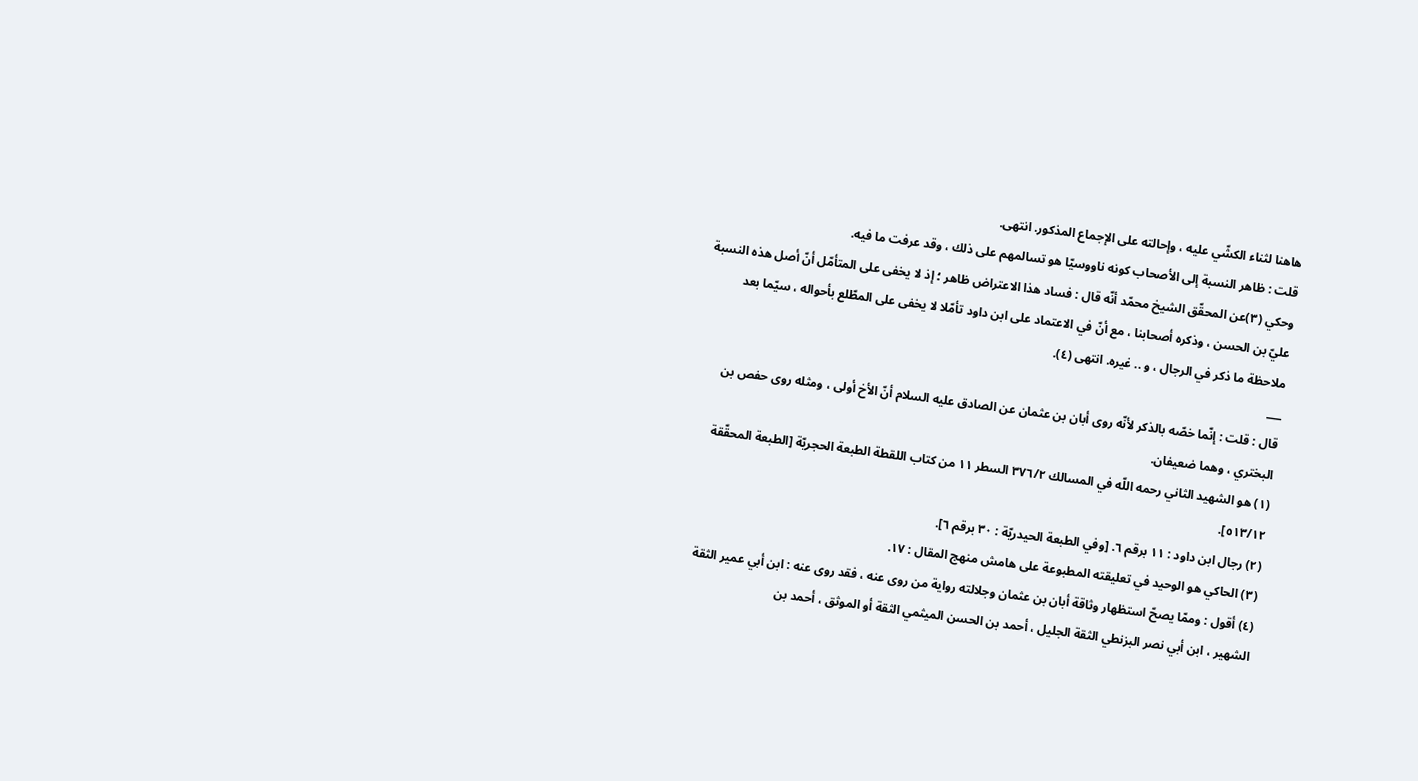هاهنا لثناء الكشّي عليه ، وإحالته على الإجماع المذكور. انتهى.
قلت : ظاهر النسبة إلى الأصحاب كونه ناووسيّا هو تسالمهم على ذلك ، وقد عرفت ما فيه.
وحكي (٣)عن المحقّق الشيخ محمّد أنّه قال : فساد هذا الاعتراض ظاهر ؛ إذ لا يخفى على المتأمّل أنّ أصل هذه النسبة عليّ بن الحسن ، وذكره أصحابنا ، مع أنّ في الاعتماد على ابن داود تأمّلا لا يخفى على المطّلع بأحواله ، سيّما بعد ملاحظة ما ذكر في الرجال ، و .. غيره. انتهى (٤).
___
قال : قلت : إنّما خصّه بالذكر لأنّه روى أبان بن عثمان عن الصادق عليه السلام أنّ الأخ أولى ، ومثله روى حفص بن البختري ، وهما ضعيفان.
(١) هو الشهيد الثاني رحمه اللّه في المسالك ٣٧٦/٢ السطر ١١ من كتاب اللقطة الطبعة الحجريّة [الطبعة المحقّقة ٥١٣/١٢].
(٢) رجال ابن داود : ١١ برقم ٦. [وفي الطبعة الحيدريّة : ٣٠ برقم ٦].
(٣) الحاكي هو الوحيد في تعليقته المطبوعة على هامش منهج المقال : ١٧.
(٤) أقول : وممّا يصحّ استظهار وثاقة أبان بن عثمان وجلالته رواية من روى عنه ، فقد روى عنه : ابن أبي عمير الثقة الشهير ، ابن أبي نصر البزنطي الثقة الجليل ، أحمد بن الحسن الميثمي الثقة أو الموثق ، أحمد بن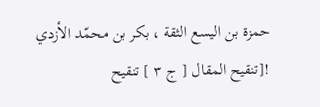حمزة بن اليسع الثقة ، بكر بن محمّد الأزدي
![تنقيح المقال [ ج ٣ ] تنقيح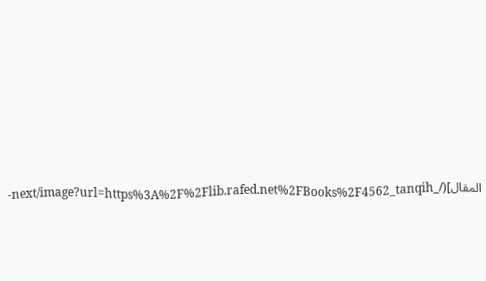المقال](/_next/image?url=https%3A%2F%2Flib.rafed.net%2FBooks%2F4562_tanqih-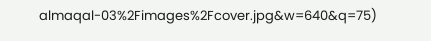almaqal-03%2Fimages%2Fcover.jpg&w=640&q=75)